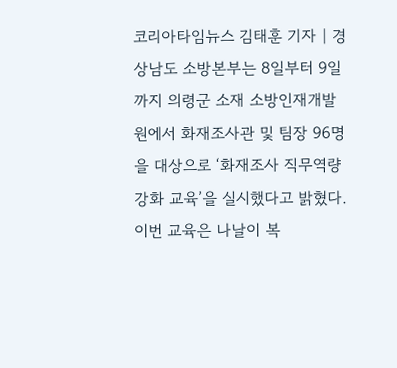코리아타임뉴스 김태훈 기자 | 경상남도 소방본부는 8일부터 9일까지 의령군 소재 소방인재개발원에서 화재조사관 및 팀장 96명을 대상으로 ‘화재조사 직무역량 강화 교육’을 실시했다고 밝혔다. 이번 교육은 나날이 복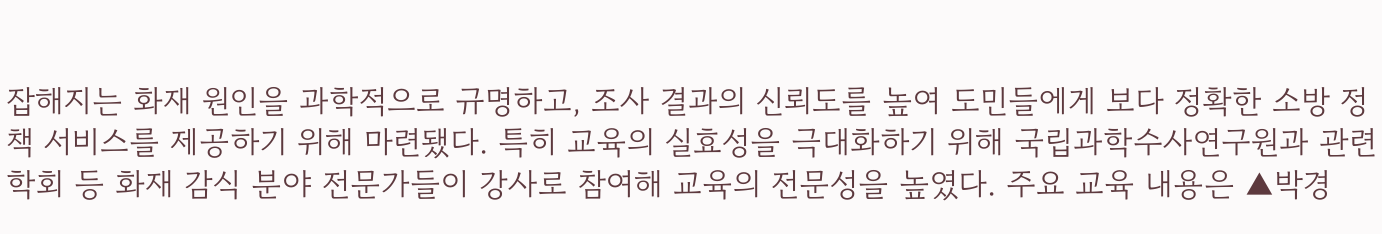잡해지는 화재 원인을 과학적으로 규명하고, 조사 결과의 신뢰도를 높여 도민들에게 보다 정확한 소방 정책 서비스를 제공하기 위해 마련됐다. 특히 교육의 실효성을 극대화하기 위해 국립과학수사연구원과 관련 학회 등 화재 감식 분야 전문가들이 강사로 참여해 교육의 전문성을 높였다. 주요 교육 내용은 ▲박경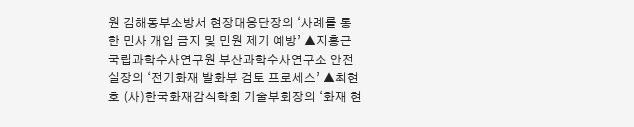원 김해동부소방서 현장대응단장의 ‘사례를 통한 민사 개입 금지 및 민원 제기 예방’ ▲지홍근 국립과학수사연구원 부산과학수사연구소 안전실장의 ‘전기화재 발화부 검토 프로세스’ ▲최현호 (사)한국화재감식학회 기술부회장의 ‘화재 현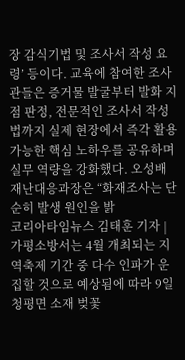장 감식기법 및 조사서 작성 요령’ 등이다. 교육에 참여한 조사관들은 증거물 발굴부터 발화 지점 판정, 전문적인 조사서 작성법까지 실제 현장에서 즉각 활용 가능한 핵심 노하우를 공유하며 실무 역량을 강화했다. 오성배 재난대응과장은 “화재조사는 단순히 발생 원인을 밝
코리아타임뉴스 김태훈 기자 | 가평소방서는 4월 개최되는 지역축제 기간 중 다수 인파가 운집할 것으로 예상됨에 따라 9일 청평면 소재 벚꽃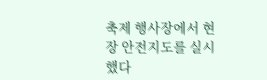축제 행사장에서 현장 안전지도를 실시했다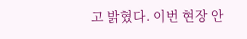고 밝혔다. 이번 현장 안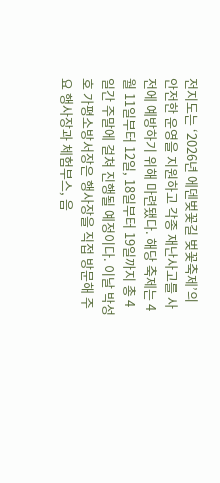전지도는 ‘2026년 에덴벚꽃길 벚꽃축제’의 안전한 운영을 지원하고 각종 재난사고를 사전에 예방하기 위해 마련됐다. 해당 축제는 4월 11일부터 12일, 18일부터 19일까지 총 4일간 주말에 걸쳐 진행될 예정이다. 이날 박성호 가평소방서장은 행사장을 직접 방문해 주요 행사장과 체험부스, 음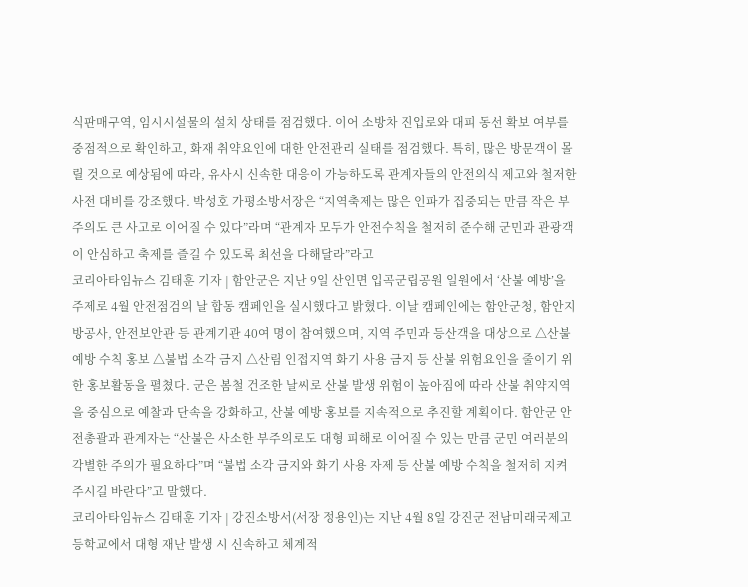식판매구역, 임시시설물의 설치 상태를 점검했다. 이어 소방차 진입로와 대피 동선 확보 여부를 중점적으로 확인하고, 화재 취약요인에 대한 안전관리 실태를 점검했다. 특히, 많은 방문객이 몰릴 것으로 예상됨에 따라, 유사시 신속한 대응이 가능하도록 관계자들의 안전의식 제고와 철저한 사전 대비를 강조했다. 박성호 가평소방서장은 “지역축제는 많은 인파가 집중되는 만큼 작은 부주의도 큰 사고로 이어질 수 있다”라며 “관계자 모두가 안전수칙을 철저히 준수해 군민과 관광객이 안심하고 축제를 즐길 수 있도록 최선을 다해달라”라고
코리아타임뉴스 김태훈 기자 | 함안군은 지난 9일 산인면 입곡군립공원 일원에서 ‘산불 예방’을 주제로 4월 안전점검의 날 합동 캠페인을 실시했다고 밝혔다. 이날 캠페인에는 함안군청, 함안지방공사, 안전보안관 등 관계기관 40여 명이 참여했으며, 지역 주민과 등산객을 대상으로 △산불 예방 수칙 홍보 △불법 소각 금지 △산림 인접지역 화기 사용 금지 등 산불 위험요인을 줄이기 위한 홍보활동을 펼쳤다. 군은 봄철 건조한 날씨로 산불 발생 위험이 높아짐에 따라 산불 취약지역을 중심으로 예찰과 단속을 강화하고, 산불 예방 홍보를 지속적으로 추진할 계획이다. 함안군 안전총괄과 관계자는 “산불은 사소한 부주의로도 대형 피해로 이어질 수 있는 만큼 군민 여러분의 각별한 주의가 필요하다”며 “불법 소각 금지와 화기 사용 자제 등 산불 예방 수칙을 철저히 지켜주시길 바란다”고 말했다.
코리아타임뉴스 김태훈 기자 | 강진소방서(서장 정용인)는 지난 4월 8일 강진군 전남미래국제고등학교에서 대형 재난 발생 시 신속하고 체계적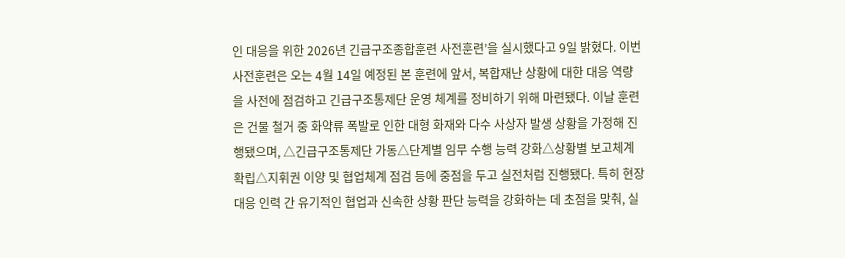인 대응을 위한 2026년 긴급구조종합훈련 사전훈련’을 실시했다고 9일 밝혔다. 이번 사전훈련은 오는 4월 14일 예정된 본 훈련에 앞서, 복합재난 상황에 대한 대응 역량을 사전에 점검하고 긴급구조통제단 운영 체계를 정비하기 위해 마련됐다. 이날 훈련은 건물 철거 중 화약류 폭발로 인한 대형 화재와 다수 사상자 발생 상황을 가정해 진행됐으며, △긴급구조통제단 가동△단계별 임무 수행 능력 강화△상황별 보고체계 확립△지휘권 이양 및 협업체계 점검 등에 중점을 두고 실전처럼 진행됐다. 특히 현장 대응 인력 간 유기적인 협업과 신속한 상황 판단 능력을 강화하는 데 초점을 맞춰, 실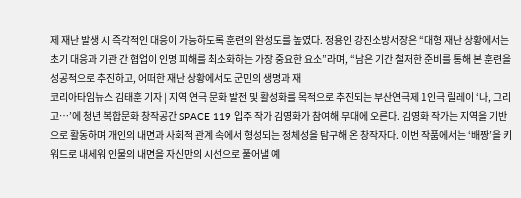제 재난 발생 시 즉각적인 대응이 가능하도록 훈련의 완성도를 높였다. 정용인 강진소방서장은 “대형 재난 상황에서는 초기 대응과 기관 간 협업이 인명 피해를 최소화하는 가장 중요한 요소”라며, “남은 기간 철저한 준비를 통해 본 훈련을 성공적으로 추진하고, 어떠한 재난 상황에서도 군민의 생명과 재
코리아타임뉴스 김태훈 기자 | 지역 연극 문화 발전 및 활성화를 목적으로 추진되는 부산연극제 1인극 릴레이 ‘나, 그리고…’에 청년 복합문화 창작공간 SPACE 119 입주 작가 김영화가 참여해 무대에 오른다. 김영화 작가는 지역을 기반으로 활동하며 개인의 내면과 사회적 관계 속에서 형성되는 정체성을 탐구해 온 창작자다. 이번 작품에서는 ‘배짱’을 키워드로 내세워 인물의 내면을 자신만의 시선으로 풀어낼 예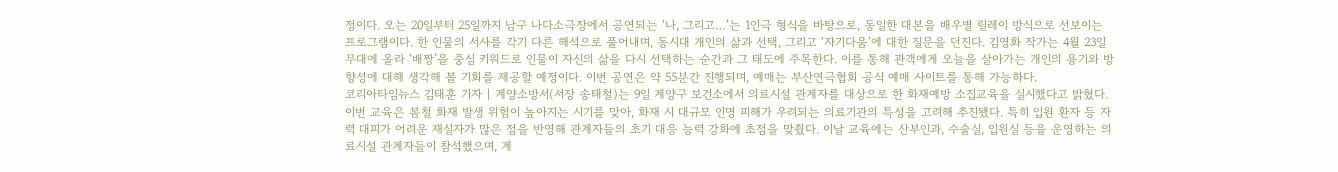정이다. 오는 20일부터 25일까지 남구 나다소극장에서 공연되는 ‘나, 그리고…’는 1인극 형식을 바탕으로, 동일한 대본을 배우별 릴레이 방식으로 선보이는 프로그램이다. 한 인물의 서사를 각기 다른 해석으로 풀어내며, 동시대 개인의 삶과 선택, 그리고 ‘자기다움’에 대한 질문을 던진다. 김영화 작가는 4월 23일 무대에 올라 ‘배짱’을 중심 키워드로 인물이 자신의 삶을 다시 선택하는 순간과 그 태도에 주목한다. 이를 통해 관객에게 오늘을 살아가는 개인의 용기와 방향성에 대해 생각해 볼 기회를 제공할 예정이다. 이번 공연은 약 55분간 진행되며, 예매는 부산연극협회 공식 예매 사이트를 통해 가능하다.
코리아타임뉴스 김태훈 기자 | 계양소방서(서장 송태철)는 9일 계양구 보건소에서 의료시설 관계자를 대상으로 한 화재예방 소집교육을 실시했다고 밝혔다. 이번 교육은 봄철 화재 발생 위험이 높아지는 시기를 맞아, 화재 시 대규모 인명 피해가 우려되는 의료기관의 특성을 고려해 추진됐다. 특히 입원 환자 등 자력 대피가 어려운 재실자가 많은 점을 반영해 관계자들의 초기 대응 능력 강화에 초점을 맞췄다. 이날 교육에는 산부인과, 수술실, 입원실 등을 운영하는 의료시설 관계자들이 참석했으며, 계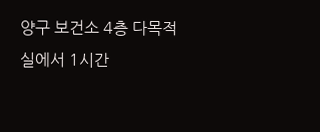양구 보건소 4층 다목적실에서 1시간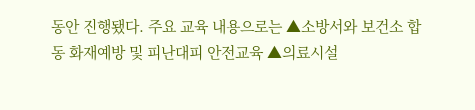동안 진행됐다. 주요 교육 내용으로는 ▲소방서와 보건소 합동 화재예방 및 피난대피 안전교육 ▲의료시설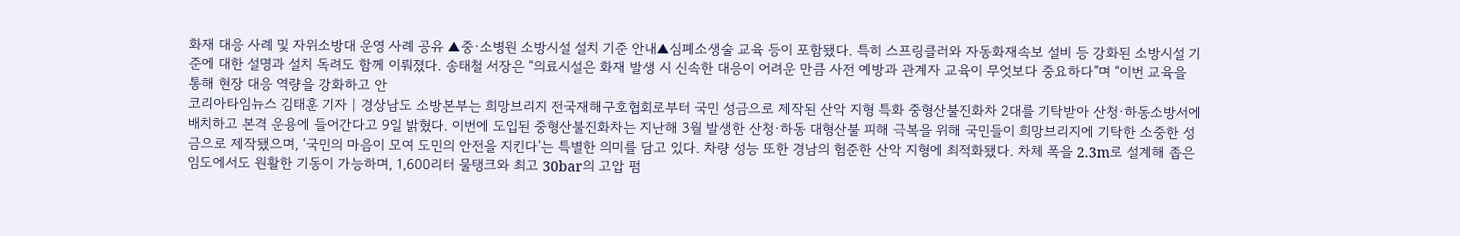화재 대응 사례 및 자위소방대 운영 사례 공유 ▲중·소병원 소방시설 설치 기준 안내▲심폐소생술 교육 등이 포함됐다. 특히 스프링클러와 자동화재속보 설비 등 강화된 소방시설 기준에 대한 설명과 설치 독려도 함께 이뤄졌다. 송태철 서장은 “의료시설은 화재 발생 시 신속한 대응이 어려운 만큼 사전 예방과 관계자 교육이 무엇보다 중요하다”며 “이번 교육을 통해 현장 대응 역량을 강화하고 안
코리아타임뉴스 김태훈 기자 | 경상남도 소방본부는 희망브리지 전국재해구호협회로부터 국민 성금으로 제작된 산악 지형 특화 중형산불진화차 2대를 기탁받아 산청·하동소방서에 배치하고 본격 운용에 들어간다고 9일 밝혔다. 이번에 도입된 중형산불진화차는 지난해 3월 발생한 산청·하동 대형산불 피해 극복을 위해 국민들이 희망브리지에 기탁한 소중한 성금으로 제작됐으며, ‘국민의 마음이 모여 도민의 안전을 지킨다’는 특별한 의미를 담고 있다. 차량 성능 또한 경남의 험준한 산악 지형에 최적화됐다. 차체 폭을 2.3m로 설계해 좁은 임도에서도 원활한 기동이 가능하며, 1,600리터 물탱크와 최고 30bar의 고압 펌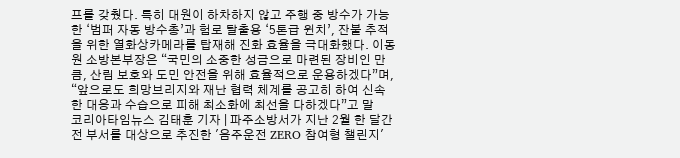프를 갖췄다. 특히 대원이 하차하지 않고 주행 중 방수가 가능한 ‘범퍼 자동 방수총’과 험로 탈출용 ‘5톤급 윈치’, 잔불 추적을 위한 열화상카메라를 탑재해 진화 효율을 극대화했다. 이동원 소방본부장은 “국민의 소중한 성금으로 마련된 장비인 만큼, 산림 보호와 도민 안전을 위해 효율적으로 운용하겠다”며, “앞으로도 희망브리지와 재난 협력 체계를 공고히 하여 신속한 대응과 수습으로 피해 최소화에 최선을 다하겠다”고 말
코리아타임뉴스 김태훈 기자 | 파주소방서가 지난 2월 한 달간 전 부서를 대상으로 추진한 '음주운전 ZERO 참여형 챌린지'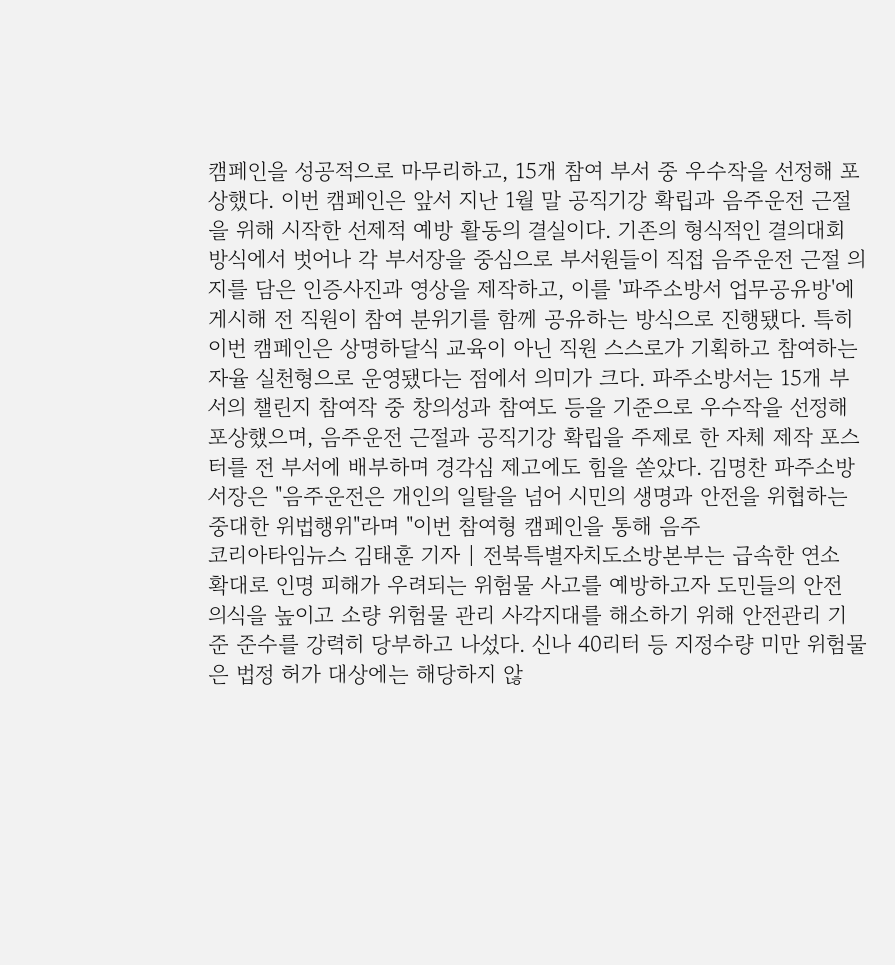캠페인을 성공적으로 마무리하고, 15개 참여 부서 중 우수작을 선정해 포상했다. 이번 캠페인은 앞서 지난 1월 말 공직기강 확립과 음주운전 근절을 위해 시작한 선제적 예방 활동의 결실이다. 기존의 형식적인 결의대회 방식에서 벗어나 각 부서장을 중심으로 부서원들이 직접 음주운전 근절 의지를 담은 인증사진과 영상을 제작하고, 이를 '파주소방서 업무공유방'에 게시해 전 직원이 참여 분위기를 함께 공유하는 방식으로 진행됐다. 특히 이번 캠페인은 상명하달식 교육이 아닌 직원 스스로가 기획하고 참여하는 자율 실천형으로 운영됐다는 점에서 의미가 크다. 파주소방서는 15개 부서의 챌린지 참여작 중 창의성과 참여도 등을 기준으로 우수작을 선정해 포상했으며, 음주운전 근절과 공직기강 확립을 주제로 한 자체 제작 포스터를 전 부서에 배부하며 경각심 제고에도 힘을 쏟았다. 김명찬 파주소방서장은 "음주운전은 개인의 일탈을 넘어 시민의 생명과 안전을 위협하는 중대한 위법행위"라며 "이번 참여형 캠페인을 통해 음주
코리아타임뉴스 김태훈 기자 | 전북특별자치도소방본부는 급속한 연소 확대로 인명 피해가 우려되는 위험물 사고를 예방하고자 도민들의 안전 의식을 높이고 소량 위험물 관리 사각지대를 해소하기 위해 안전관리 기준 준수를 강력히 당부하고 나섰다. 신나 40리터 등 지정수량 미만 위험물은 법정 허가 대상에는 해당하지 않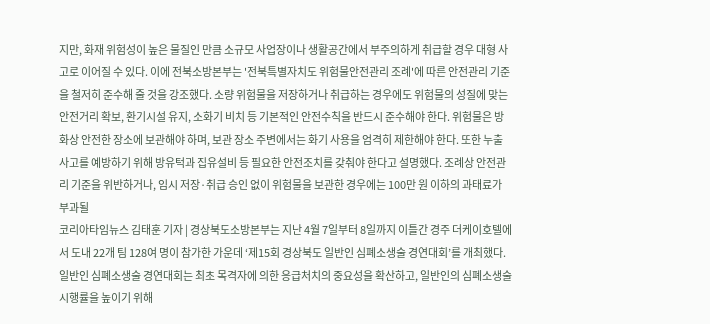지만, 화재 위험성이 높은 물질인 만큼 소규모 사업장이나 생활공간에서 부주의하게 취급할 경우 대형 사고로 이어질 수 있다. 이에 전북소방본부는 '전북특별자치도 위험물안전관리 조례'에 따른 안전관리 기준을 철저히 준수해 줄 것을 강조했다. 소량 위험물을 저장하거나 취급하는 경우에도 위험물의 성질에 맞는 안전거리 확보, 환기시설 유지, 소화기 비치 등 기본적인 안전수칙을 반드시 준수해야 한다. 위험물은 방화상 안전한 장소에 보관해야 하며, 보관 장소 주변에서는 화기 사용을 엄격히 제한해야 한다. 또한 누출 사고를 예방하기 위해 방유턱과 집유설비 등 필요한 안전조치를 갖춰야 한다고 설명했다. 조례상 안전관리 기준을 위반하거나, 임시 저장·취급 승인 없이 위험물을 보관한 경우에는 100만 원 이하의 과태료가 부과될
코리아타임뉴스 김태훈 기자 | 경상북도소방본부는 지난 4월 7일부터 8일까지 이틀간 경주 더케이호텔에서 도내 22개 팀 128여 명이 참가한 가운데 ‘제15회 경상북도 일반인 심폐소생술 경연대회’를 개최했다. 일반인 심폐소생술 경연대회는 최초 목격자에 의한 응급처치의 중요성을 확산하고, 일반인의 심폐소생술 시행률을 높이기 위해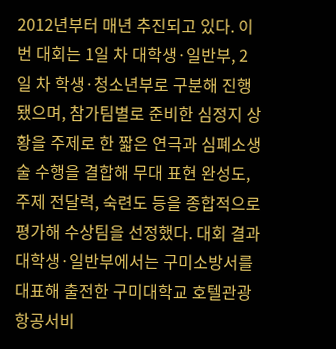2012년부터 매년 추진되고 있다. 이번 대회는 1일 차 대학생·일반부, 2일 차 학생·청소년부로 구분해 진행됐으며, 참가팀별로 준비한 심정지 상황을 주제로 한 짧은 연극과 심폐소생술 수행을 결합해 무대 표현 완성도, 주제 전달력, 숙련도 등을 종합적으로 평가해 수상팀을 선정했다. 대회 결과 대학생·일반부에서는 구미소방서를 대표해 출전한 구미대학교 호텔관광항공서비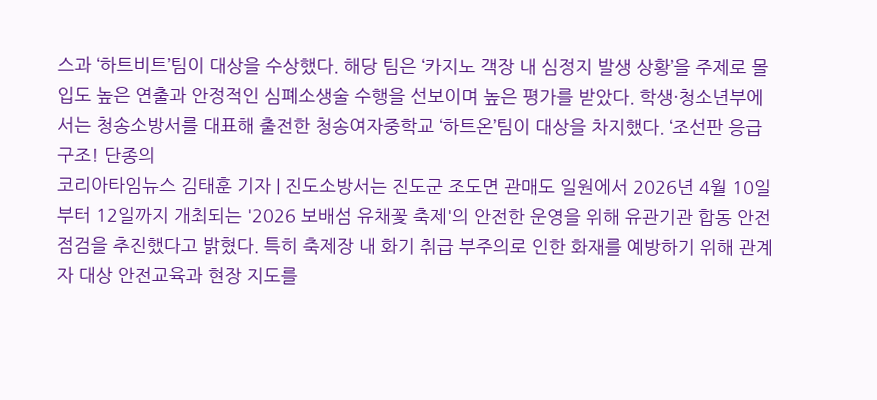스과 ‘하트비트’팀이 대상을 수상했다. 해당 팀은 ‘카지노 객장 내 심정지 발생 상황’을 주제로 몰입도 높은 연출과 안정적인 심폐소생술 수행을 선보이며 높은 평가를 받았다. 학생·청소년부에서는 청송소방서를 대표해 출전한 청송여자중학교 ‘하트온’팀이 대상을 차지했다. ‘조선판 응급구조! 단종의
코리아타임뉴스 김태훈 기자 | 진도소방서는 진도군 조도면 관매도 일원에서 2026년 4월 10일부터 12일까지 개최되는 '2026 보배섬 유채꽃 축제'의 안전한 운영을 위해 유관기관 합동 안전점검을 추진했다고 밝혔다. 특히 축제장 내 화기 취급 부주의로 인한 화재를 예방하기 위해 관계자 대상 안전교육과 현장 지도를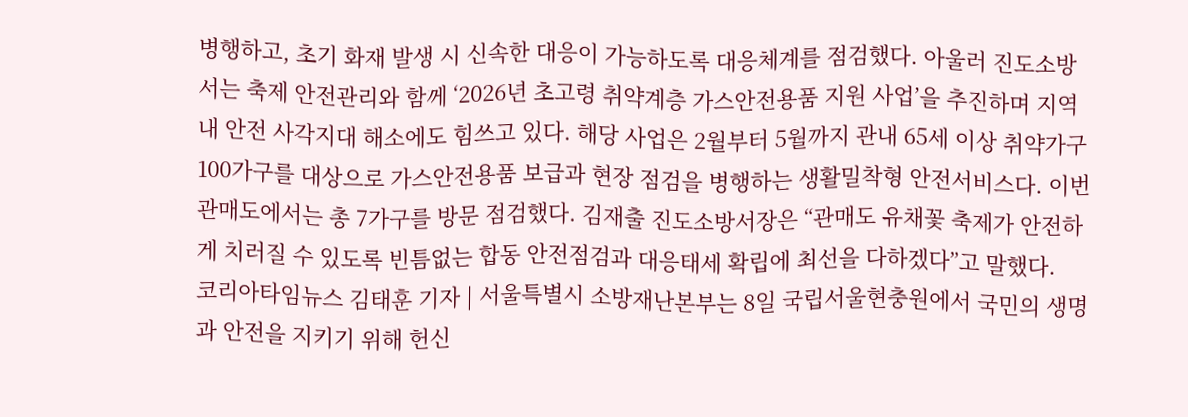병행하고, 초기 화재 발생 시 신속한 대응이 가능하도록 대응체계를 점검했다. 아울러 진도소방서는 축제 안전관리와 함께 ‘2026년 초고령 취약계층 가스안전용품 지원 사업’을 추진하며 지역 내 안전 사각지대 해소에도 힘쓰고 있다. 해당 사업은 2월부터 5월까지 관내 65세 이상 취약가구 100가구를 대상으로 가스안전용품 보급과 현장 점검을 병행하는 생활밀착형 안전서비스다. 이번 관매도에서는 총 7가구를 방문 점검했다. 김재출 진도소방서장은 “관매도 유채꽃 축제가 안전하게 치러질 수 있도록 빈틈없는 합동 안전점검과 대응태세 확립에 최선을 다하겠다”고 말했다.
코리아타임뉴스 김태훈 기자 | 서울특별시 소방재난본부는 8일 국립서울현충원에서 국민의 생명과 안전을 지키기 위해 헌신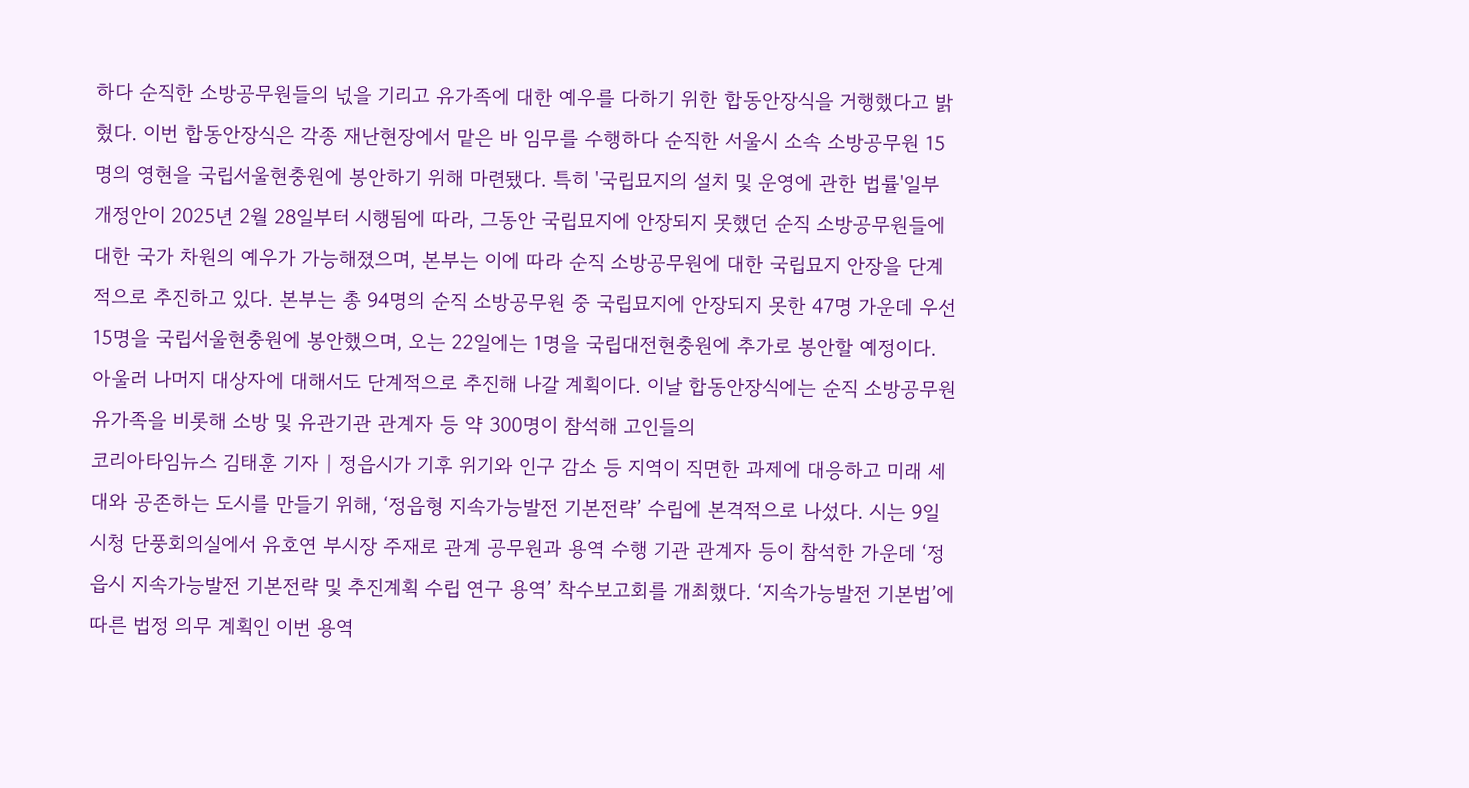하다 순직한 소방공무원들의 넋을 기리고 유가족에 대한 예우를 다하기 위한 합동안장식을 거행했다고 밝혔다. 이번 합동안장식은 각종 재난현장에서 맡은 바 임무를 수행하다 순직한 서울시 소속 소방공무원 15명의 영현을 국립서울현충원에 봉안하기 위해 마련됐다. 특히 '국립묘지의 설치 및 운영에 관한 법률'일부 개정안이 2025년 2월 28일부터 시행됨에 따라, 그동안 국립묘지에 안장되지 못했던 순직 소방공무원들에 대한 국가 차원의 예우가 가능해졌으며, 본부는 이에 따라 순직 소방공무원에 대한 국립묘지 안장을 단계적으로 추진하고 있다. 본부는 총 94명의 순직 소방공무원 중 국립묘지에 안장되지 못한 47명 가운데 우선 15명을 국립서울현충원에 봉안했으며, 오는 22일에는 1명을 국립대전현충원에 추가로 봉안할 예정이다. 아울러 나머지 대상자에 대해서도 단계적으로 추진해 나갈 계획이다. 이날 합동안장식에는 순직 소방공무원 유가족을 비롯해 소방 및 유관기관 관계자 등 약 300명이 참석해 고인들의
코리아타임뉴스 김태훈 기자 | 정읍시가 기후 위기와 인구 감소 등 지역이 직면한 과제에 대응하고 미래 세대와 공존하는 도시를 만들기 위해, ‘정읍형 지속가능발전 기본전략’ 수립에 본격적으로 나섰다. 시는 9일 시청 단풍회의실에서 유호연 부시장 주재로 관계 공무원과 용역 수행 기관 관계자 등이 참석한 가운데 ‘정읍시 지속가능발전 기본전략 및 추진계획 수립 연구 용역’ 착수보고회를 개최했다. ‘지속가능발전 기본법’에 따른 법정 의무 계획인 이번 용역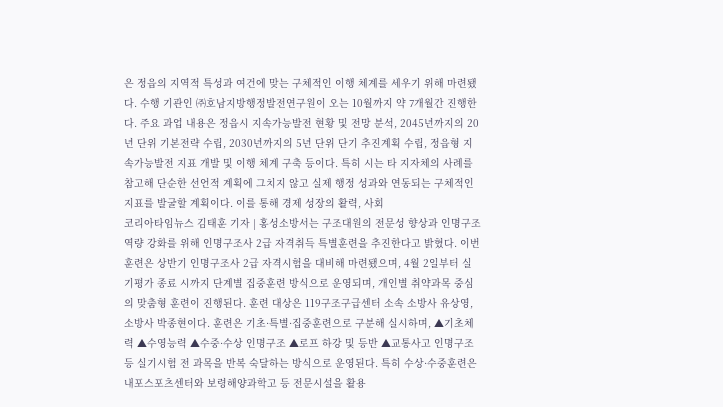은 정읍의 지역적 특성과 여건에 맞는 구체적인 이행 체계를 세우기 위해 마련됐다. 수행 기관인 ㈜호남지방행정발전연구원이 오는 10월까지 약 7개월간 진행한다. 주요 과업 내용은 정읍시 지속가능발전 현황 및 전망 분석, 2045년까지의 20년 단위 기본전략 수립, 2030년까지의 5년 단위 단기 추진계획 수립, 정읍형 지속가능발전 지표 개발 및 이행 체계 구축 등이다. 특히 시는 타 지자체의 사례를 참고해 단순한 선언적 계획에 그치지 않고 실제 행정 성과와 연동되는 구체적인 지표를 발굴할 계획이다. 이를 통해 경제 성장의 활력, 사회
코리아타임뉴스 김태훈 기자 | 홍성소방서는 구조대원의 전문성 향상과 인명구조 역량 강화를 위해 인명구조사 2급 자격취득 특별훈련을 추진한다고 밝혔다. 이번 훈련은 상반기 인명구조사 2급 자격시험을 대비해 마련됐으며, 4월 2일부터 실기평가 종료 시까지 단계별 집중훈련 방식으로 운영되며, 개인별 취약과목 중심의 맞춤형 훈련이 진행된다. 훈련 대상은 119구조구급센터 소속 소방사 유상영, 소방사 박종현이다. 훈련은 기초·특별·집중훈련으로 구분해 실시하며, ▲기초체력 ▲수영능력 ▲수중·수상 인명구조 ▲로프 하강 및 등반 ▲교통사고 인명구조 등 실기시험 전 과목을 반복 숙달하는 방식으로 운영된다. 특히 수상·수중훈련은 내포스포츠센터와 보령해양과학고 등 전문시설을 활용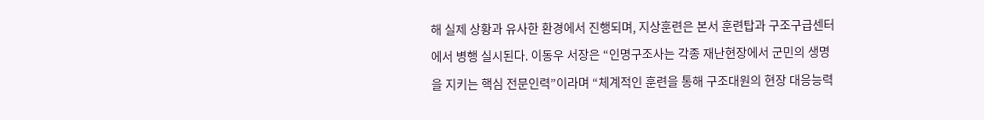해 실제 상황과 유사한 환경에서 진행되며, 지상훈련은 본서 훈련탑과 구조구급센터에서 병행 실시된다. 이동우 서장은 “인명구조사는 각종 재난현장에서 군민의 생명을 지키는 핵심 전문인력”이라며 “체계적인 훈련을 통해 구조대원의 현장 대응능력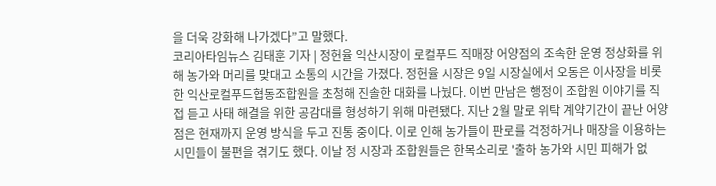을 더욱 강화해 나가겠다”고 말했다.
코리아타임뉴스 김태훈 기자 | 정헌율 익산시장이 로컬푸드 직매장 어양점의 조속한 운영 정상화를 위해 농가와 머리를 맞대고 소통의 시간을 가졌다. 정헌율 시장은 9일 시장실에서 오동은 이사장을 비롯한 익산로컬푸드협동조합원을 초청해 진솔한 대화를 나눴다. 이번 만남은 행정이 조합원 이야기를 직접 듣고 사태 해결을 위한 공감대를 형성하기 위해 마련됐다. 지난 2월 말로 위탁 계약기간이 끝난 어양점은 현재까지 운영 방식을 두고 진통 중이다. 이로 인해 농가들이 판로를 걱정하거나 매장을 이용하는 시민들이 불편을 겪기도 했다. 이날 정 시장과 조합원들은 한목소리로 '출하 농가와 시민 피해가 없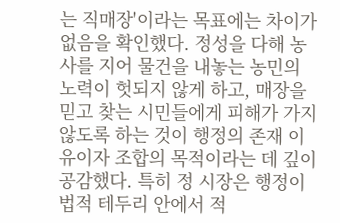는 직매장'이라는 목표에는 차이가 없음을 확인했다. 정성을 다해 농사를 지어 물건을 내놓는 농민의 노력이 헛되지 않게 하고, 매장을 믿고 찾는 시민들에게 피해가 가지 않도록 하는 것이 행정의 존재 이유이자 조합의 목적이라는 데 깊이 공감했다. 특히 정 시장은 행정이 법적 테두리 안에서 적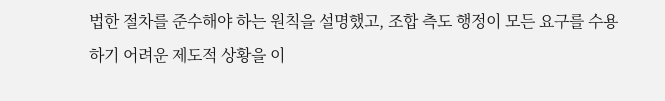법한 절차를 준수해야 하는 원칙을 설명했고, 조합 측도 행정이 모든 요구를 수용하기 어려운 제도적 상황을 이